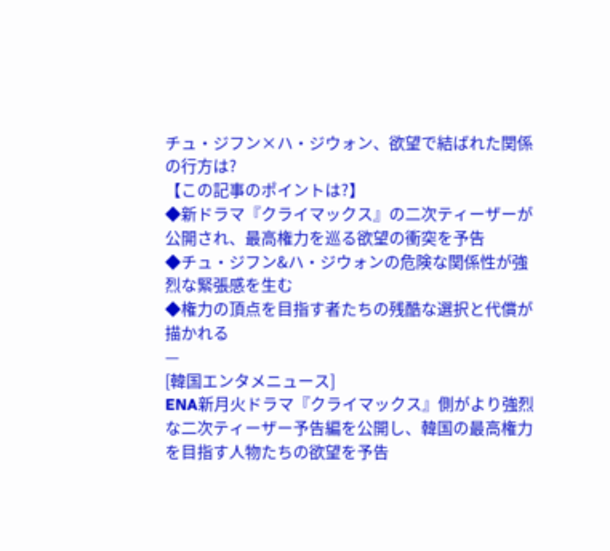チュ・ジフン×ハ・ジウォン、欲望で結ばれた関係の行方は?
【この記事のポイントは?】
◆新ドラマ『クライマックス』の二次ティーザーが公開され、最高権力を巡る欲望の衝突を予告
◆チュ・ジフン&ハ・ジウォンの危険な関係性が強烈な緊張感を生む
◆権力の頂点を目指す者たちの残酷な選択と代償が描かれる
—
[韓国エンタメニュース]
ENA新月火ドラマ『クライマックス』側がより強烈な二次ティーザー予告編を公開し、韓国の最高権力を目指す人物たちの欲望を予告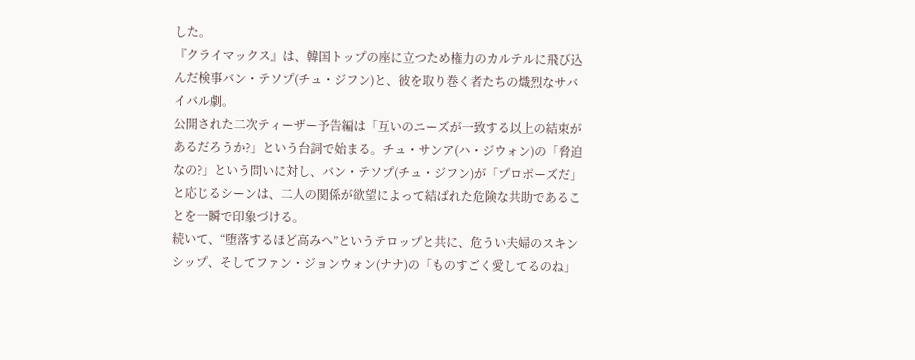した。
『クライマックス』は、韓国トップの座に立つため権力のカルテルに飛び込んだ検事バン・テソプ(チュ・ジフン)と、彼を取り巻く者たちの熾烈なサバイバル劇。
公開された二次ティーザー予告編は「互いのニーズが一致する以上の結束があるだろうか?」という台詞で始まる。チュ・サンア(ハ・ジウォン)の「脅迫なの?」という問いに対し、バン・テソプ(チュ・ジフン)が「プロポーズだ」と応じるシーンは、二人の関係が欲望によって結ばれた危険な共助であることを一瞬で印象づける。
続いて、“堕落するほど高みへ”というテロップと共に、危うい夫婦のスキンシップ、そしてファン・ジョンウォン(ナナ)の「ものすごく愛してるのね」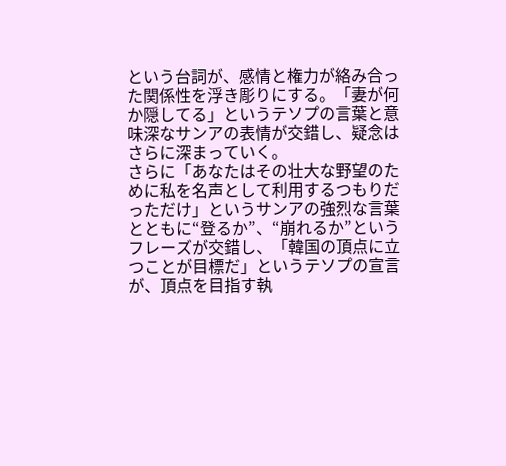という台詞が、感情と権力が絡み合った関係性を浮き彫りにする。「妻が何か隠してる」というテソプの言葉と意味深なサンアの表情が交錯し、疑念はさらに深まっていく。
さらに「あなたはその壮大な野望のために私を名声として利用するつもりだっただけ」というサンアの強烈な言葉とともに“登るか”、“崩れるか”というフレーズが交錯し、「韓国の頂点に立つことが目標だ」というテソプの宣言が、頂点を目指す執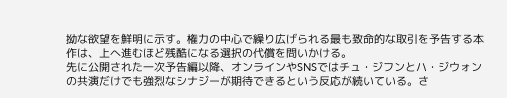拗な欲望を鮮明に示す。権力の中心で繰り広げられる最も致命的な取引を予告する本作は、上へ進むほど残酷になる選択の代償を問いかける。
先に公開された一次予告編以降、オンラインやSNSではチュ・ジフンとハ・ジウォンの共演だけでも強烈なシナジーが期待できるという反応が続いている。さ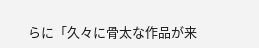らに「久々に骨太な作品が来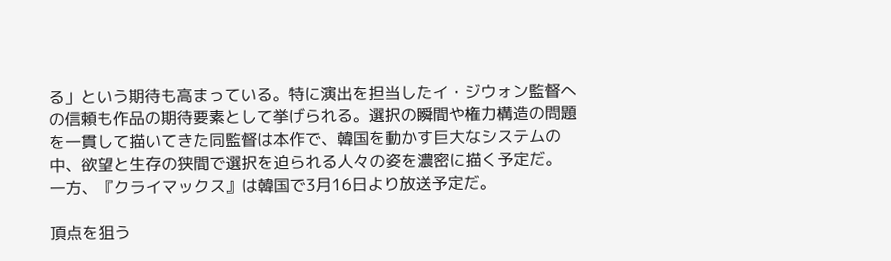る」という期待も高まっている。特に演出を担当したイ・ジウォン監督への信頼も作品の期待要素として挙げられる。選択の瞬間や権力構造の問題を一貫して描いてきた同監督は本作で、韓国を動かす巨大なシステムの中、欲望と生存の狭間で選択を迫られる人々の姿を濃密に描く予定だ。
一方、『クライマックス』は韓国で3月16日より放送予定だ。

頂点を狙う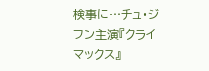検事に…チュ・ジフン主演『クライマックス』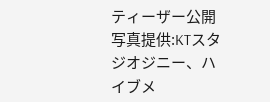ティーザー公開
写真提供:KTスタジオジニー、ハイブメ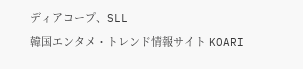ディアコープ、SLL
韓国エンタメ・トレンド情報サイト KOARI